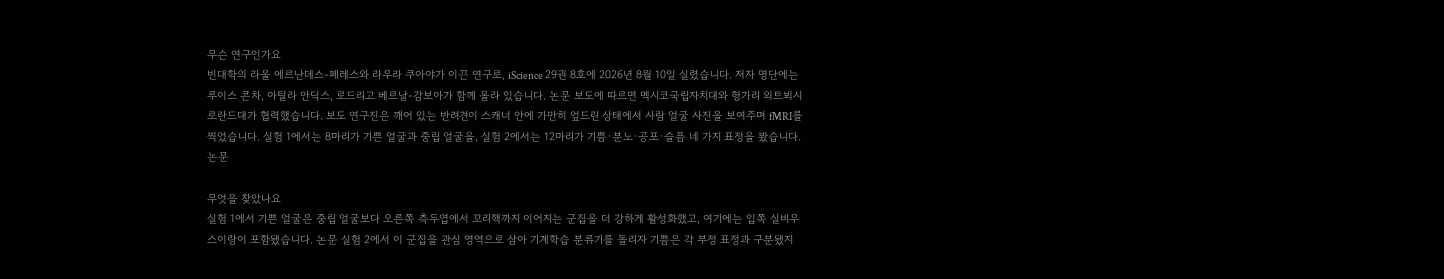무슨 연구인가요
빈대학의 라울 에르난데스-페레스와 라우라 쿠아야가 이끈 연구로, iScience 29권 8호에 2026년 8월 10일 실렸습니다. 저자 명단에는 루이스 콘차, 아틸라 안딕스, 로드리고 베르날-감보아가 함께 올라 있습니다. 논문 보도에 따르면 멕시코국립자치대와 헝가리 외트뵈시 로란드대가 협력했습니다. 보도 연구진은 깨어 있는 반려견이 스캐너 안에 가만히 엎드린 상태에서 사람 얼굴 사진을 보여주며 fMRI를 찍었습니다. 실험 1에서는 8마리가 기쁜 얼굴과 중립 얼굴을, 실험 2에서는 12마리가 기쁨·분노·공포·슬픔 네 가지 표정을 봤습니다. 논문

무엇을 찾았나요
실험 1에서 기쁜 얼굴은 중립 얼굴보다 오른쪽 측두엽에서 꼬리핵까지 이어지는 군집을 더 강하게 활성화했고, 여기에는 입쪽 실비우스이랑이 포함됐습니다. 논문 실험 2에서 이 군집을 관심 영역으로 삼아 기계학습 분류기를 돌리자 기쁨은 각 부정 표정과 구분됐지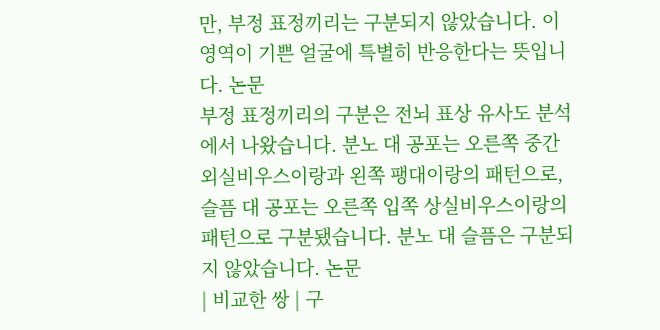만, 부정 표정끼리는 구분되지 않았습니다. 이 영역이 기쁜 얼굴에 특별히 반응한다는 뜻입니다. 논문
부정 표정끼리의 구분은 전뇌 표상 유사도 분석에서 나왔습니다. 분노 대 공포는 오른쪽 중간 외실비우스이랑과 왼쪽 팽대이랑의 패턴으로, 슬픔 대 공포는 오른쪽 입쪽 상실비우스이랑의 패턴으로 구분됐습니다. 분노 대 슬픔은 구분되지 않았습니다. 논문
| 비교한 쌍 | 구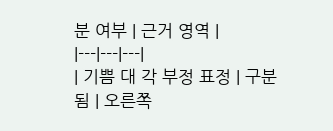분 여부 | 근거 영역 |
|---|---|---|
| 기쁨 대 각 부정 표정 | 구분됨 | 오른쪽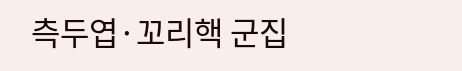측두엽·꼬리핵 군집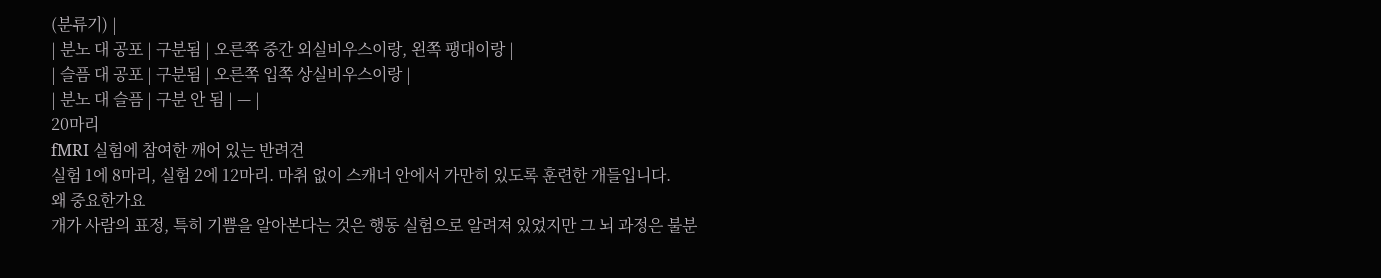(분류기) |
| 분노 대 공포 | 구분됨 | 오른쪽 중간 외실비우스이랑, 왼쪽 팽대이랑 |
| 슬픔 대 공포 | 구분됨 | 오른쪽 입쪽 상실비우스이랑 |
| 분노 대 슬픔 | 구분 안 됨 | — |
20마리
fMRI 실험에 참여한 깨어 있는 반려견
실험 1에 8마리, 실험 2에 12마리. 마취 없이 스캐너 안에서 가만히 있도록 훈련한 개들입니다.
왜 중요한가요
개가 사람의 표정, 특히 기쁨을 알아본다는 것은 행동 실험으로 알려져 있었지만 그 뇌 과정은 불분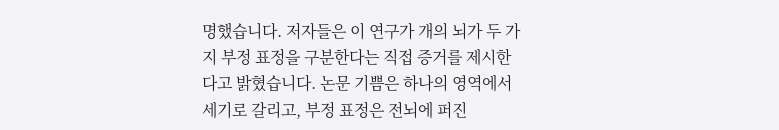명했습니다. 저자들은 이 연구가 개의 뇌가 두 가지 부정 표정을 구분한다는 직접 증거를 제시한다고 밝혔습니다. 논문 기쁨은 하나의 영역에서 세기로 갈리고, 부정 표정은 전뇌에 퍼진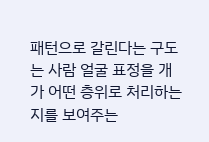패턴으로 갈린다는 구도는 사람 얼굴 표정을 개가 어떤 층위로 처리하는지를 보여주는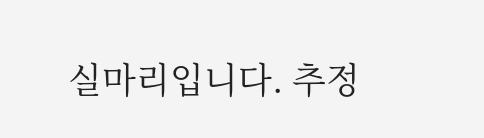실마리입니다. 추정